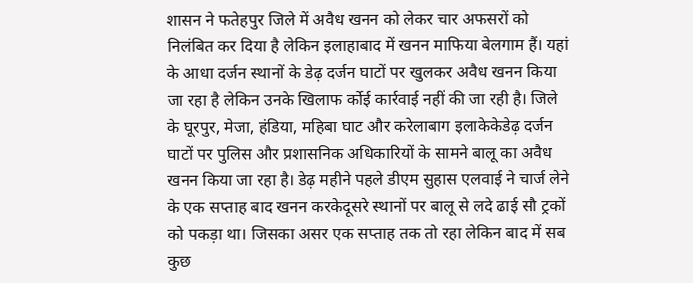शासन ने फतेहपुर जिले में अवैध खनन को लेकर चार अफसरों को निलंबित कर दिया है लेकिन इलाहाबाद में खनन माफिया बेलगाम हैं। यहां के आधा दर्जन स्थानों के डेढ़ दर्जन घाटों पर खुलकर अवैध खनन किया जा रहा है लेकिन उनके खिलाफ र्कोई कार्रवाई नहीं की जा रही है। जिले के घूरपुर, मेजा, हंडिया, महिबा घाट और करेलाबाग इलाकेकेडेढ़ दर्जन घाटों पर पुलिस और प्रशासनिक अधिकारियों के सामने बालू का अवैध खनन किया जा रहा है। डेढ़ महीने पहले डीएम सुहास एलवाई ने चार्ज लेने के एक सप्ताह बाद खनन करकेदूसरे स्थानों पर बालू से लदे ढाई सौ ट्रकों को पकड़ा था। जिसका असर एक सप्ताह तक तो रहा लेकिन बाद में सब कुछ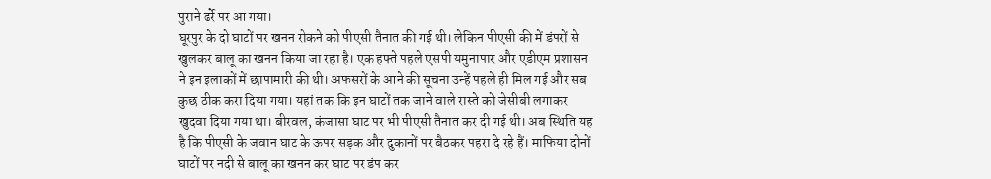पुराने ढर्रे पर आ गया।
घूरपुर के दो घाटों पर खनन रोकने को पीएसी तैनात की गई थी। लेकिन पीएसी की में डंपरों से खुलकर बालू का खनन किया जा रहा है। एक हफ्ते पहले एसपी यमुनापार और एडीएम प्रशासन ने इन इलाकों में छापामारी की थी। अफसरों के आने की सूचना उन्हें पहले ही मिल गई और सब कुछ ठीक करा दिया गया। यहां तक कि इन घाटों तक जाने वाले रास्ते को जेसीबी लगाकर खुदवा दिया गया था। बीरवल, कंजासा घाट पर भी पीएसी तैनात कर दी गई थी। अब स्थिति यह है कि पीएसी के जवान घाट के ऊपर सड़क और दुकानों पर बैठकर पहरा दे रहे हैं। माफिया दोनों घाटों पर नदी से बालू का खनन कर घाट पर डंप कर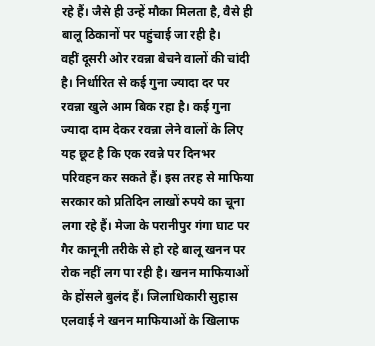रहे हैं। जैसे ही उन्हें मौका मिलता है, वैसे ही बालू ठिकानों पर पहुंचाई जा रही है।
वहीं दूसरी ओर रवन्ना बेचने वालों की चांदी है। निर्धारित से कई गुना ज्यादा दर पर रवन्ना खुले आम बिक रहा है। कई गुना ज्यादा दाम देकर रवन्ना लेने वालों के लिए यह छूट है कि एक रवन्ने पर दिनभर परिवहन कर सकते हैं। इस तरह से माफिया सरकार को प्रतिदिन लाखों रुपये का चूना लगा रहे हैं। मेजा के परानीपुर गंगा घाट पर गैर कानूनी तरीके से हो रहे बालू खनन पर रोक नहीं लग पा रही है। खनन माफियाओं के होंसले बुलंद हैं। जिलाधिकारी सुहास एलवाई ने खनन माफियाओं के खिलाफ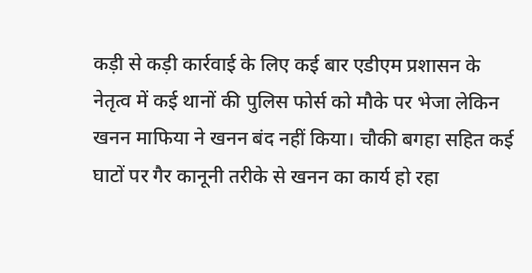कड़ी से कड़ी कार्रवाई के लिए कई बार एडीएम प्रशासन के नेतृत्व में कई थानों की पुलिस फोर्स को मौके पर भेजा लेकिन खनन माफिया ने खनन बंद नहीं किया। चौकी बगहा सहित कई घाटों पर गैर कानूनी तरीके से खनन का कार्य हो रहा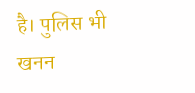है। पुलिस भी खनन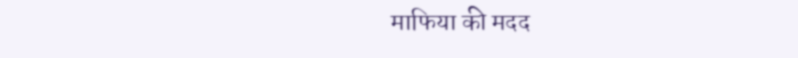माफिया की मदद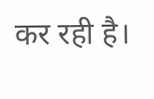कर रही है।